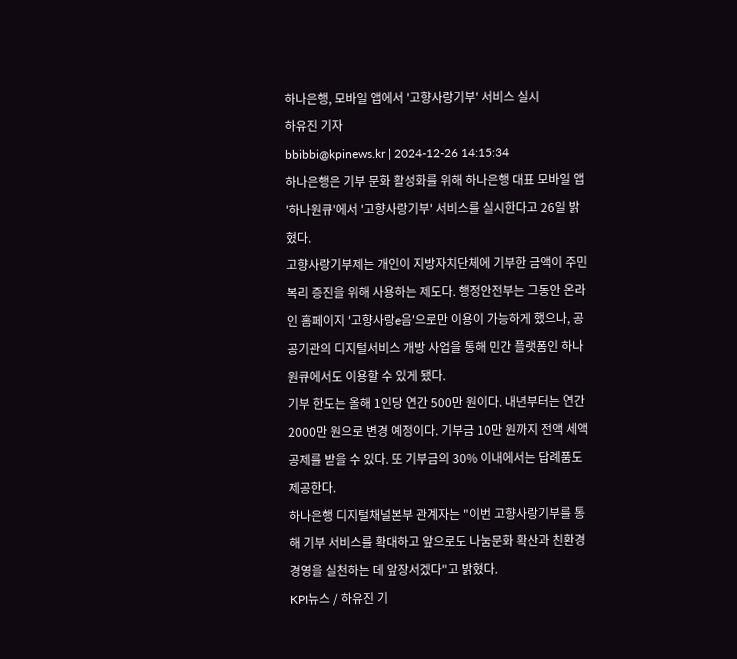하나은행, 모바일 앱에서 '고향사랑기부' 서비스 실시
하유진 기자
bbibbi@kpinews.kr | 2024-12-26 14:15:34
하나은행은 기부 문화 활성화를 위해 하나은행 대표 모바일 앱 '하나원큐'에서 '고향사랑기부' 서비스를 실시한다고 26일 밝혔다.
고향사랑기부제는 개인이 지방자치단체에 기부한 금액이 주민 복리 증진을 위해 사용하는 제도다. 행정안전부는 그동안 온라인 홈페이지 '고향사랑e음'으로만 이용이 가능하게 했으나, 공공기관의 디지털서비스 개방 사업을 통해 민간 플랫폼인 하나원큐에서도 이용할 수 있게 됐다.
기부 한도는 올해 1인당 연간 500만 원이다. 내년부터는 연간 2000만 원으로 변경 예정이다. 기부금 10만 원까지 전액 세액공제를 받을 수 있다. 또 기부금의 30% 이내에서는 답례품도 제공한다.
하나은행 디지털채널본부 관계자는 "이번 고향사랑기부를 통해 기부 서비스를 확대하고 앞으로도 나눔문화 확산과 친환경 경영을 실천하는 데 앞장서겠다"고 밝혔다.
KPI뉴스 / 하유진 기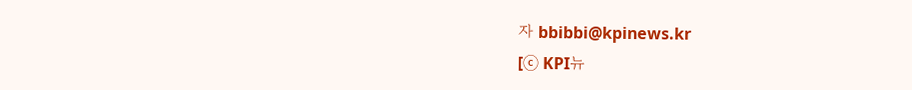자 bbibbi@kpinews.kr
[ⓒ KPI뉴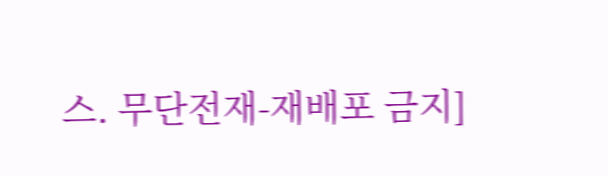스. 무단전재-재배포 금지]